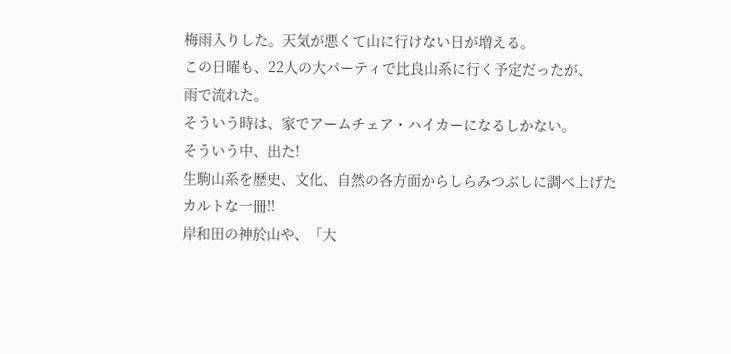梅雨入りした。天気が悪くて山に行けない日が増える。
この日曜も、22人の大パーティで比良山系に行く予定だったが、
雨で流れた。
そういう時は、家でアームチェア・ハイカーになるしかない。
そういう中、出た!
生駒山系を歴史、文化、自然の各方面からしらみつぶしに調べ上げた
カルトな一冊!!
岸和田の神於山や、「大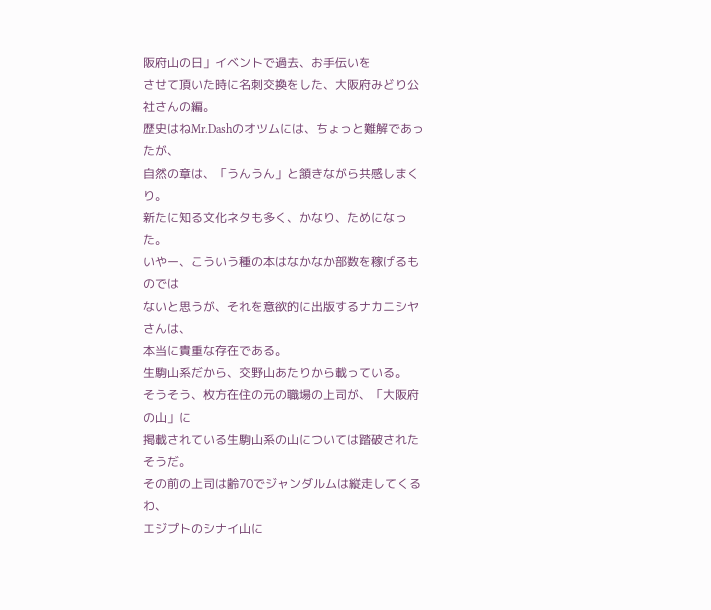阪府山の日」イベントで過去、お手伝いを
させて頂いた時に名刺交換をした、大阪府みどり公社さんの編。
歴史はねMr.Dashのオツムには、ちょっと難解であったが、
自然の章は、「うんうん」と頷きながら共感しまくり。
新たに知る文化ネタも多く、かなり、ためになった。
いやー、こういう種の本はなかなか部数を稼げるものでは
ないと思うが、それを意欲的に出版するナカニシヤさんは、
本当に貴重な存在である。
生駒山系だから、交野山あたりから載っている。
そうそう、枚方在住の元の職場の上司が、「大阪府の山」に
掲載されている生駒山系の山については踏破されたそうだ。
その前の上司は齢70でジャンダルムは縦走してくるわ、
エジプトのシナイ山に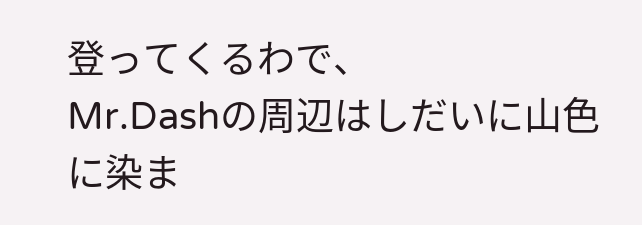登ってくるわで、
Mr.Dashの周辺はしだいに山色に染ま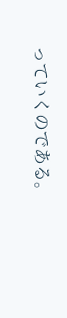っていくのである。